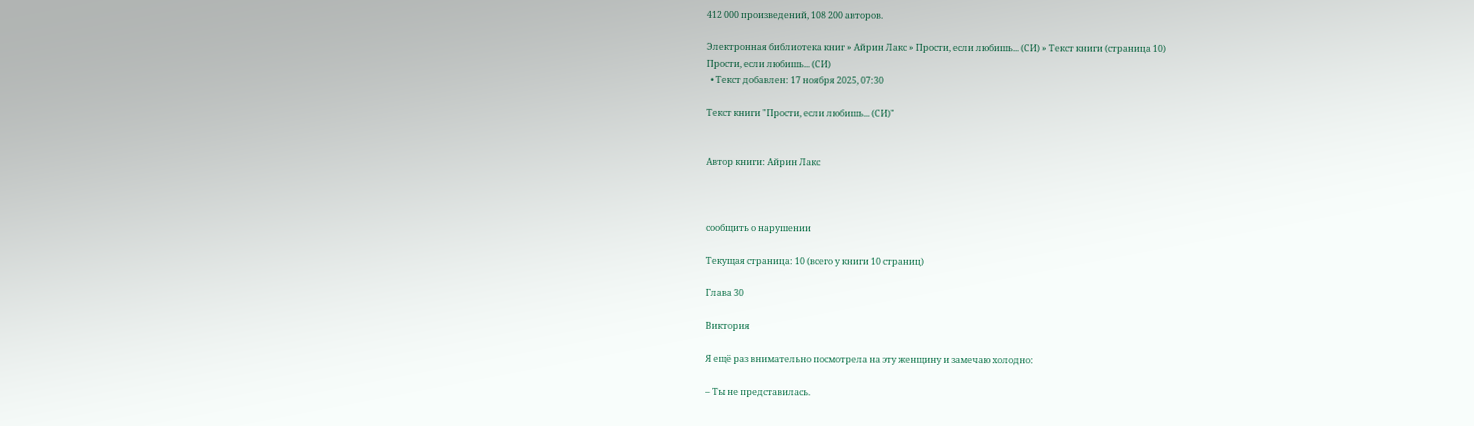412 000 произведений, 108 200 авторов.

Электронная библиотека книг » Айрин Лакс » Прости, если любишь... (СИ) » Текст книги (страница 10)
Прости, если любишь... (СИ)
  • Текст добавлен: 17 ноября 2025, 07:30

Текст книги "Прости, если любишь... (СИ)"


Автор книги: Айрин Лакс



сообщить о нарушении

Текущая страница: 10 (всего у книги 10 страниц)

Глава 30

Виктория

Я ещё раз внимательно посмотрела на эту женщину и замечаю холодно:

– Ты не представилась.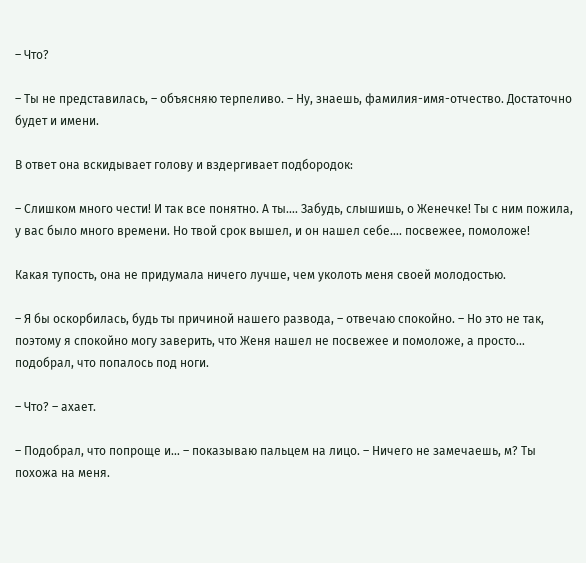– Что?

– Ты не представилась, – объясняю терпеливо. – Ну, знаешь, фамилия-имя-отчество. Достаточно будет и имени.

В ответ она вскидывает голову и вздергивает подбородок:

– Слишком много чести! И так все понятно. А ты…. Забудь, слышишь, о Женечке! Ты с ним пожила, у вас было много времени. Но твой срок вышел, и он нашел себе…. посвежее, помоложе!

Какая тупость, она не придумала ничего лучше, чем уколоть меня своей молодостью.

– Я бы оскорбилась, будь ты причиной нашего развода, – отвечаю спокойно. – Но это не так, поэтому я спокойно могу заверить, что Женя нашел не посвежее и помоложе, а просто… подобрал, что попалось под ноги.

– Что? – ахает.

– Подобрал, что попроще и… – показываю пальцем на лицо. – Ничего не замечаешь, м? Ты похожа на меня.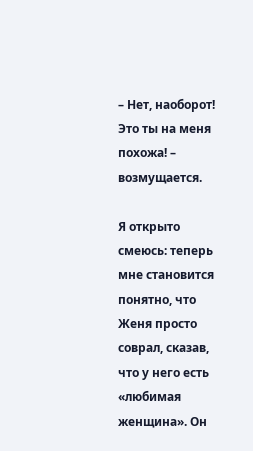– Нет, наоборот! Это ты на меня похожа! – возмущается.

Я открыто смеюсь: теперь мне становится понятно, что Женя просто соврал, сказав, что у него есть «любимая женщина». Он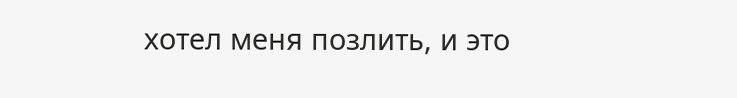хотел меня позлить, и это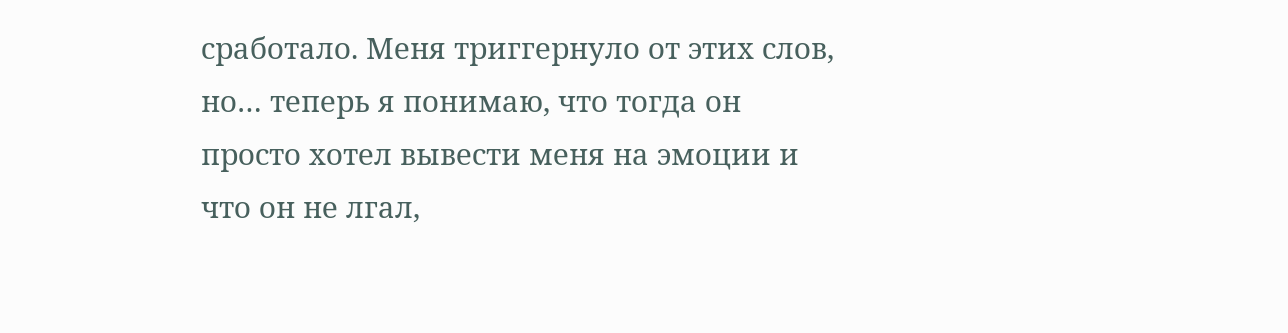сработало. Меня триггернуло от этих слов, но… теперь я понимаю, что тогда он просто хотел вывести меня на эмоции и что он не лгал,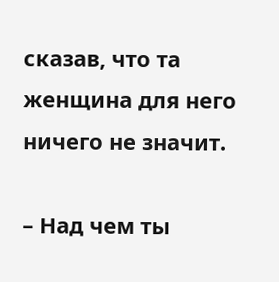сказав, что та женщина для него ничего не значит.

– Над чем ты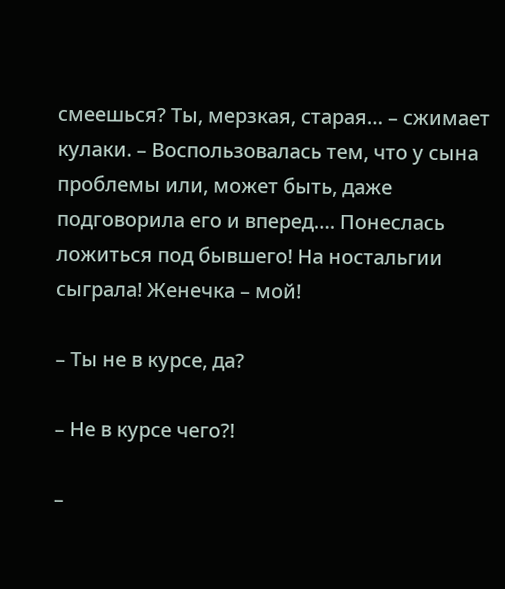смеешься? Ты, мерзкая, старая… – сжимает кулаки. – Воспользовалась тем, что у сына проблемы или, может быть, даже подговорила его и вперед…. Понеслась ложиться под бывшего! На ностальгии сыграла! Женечка – мой!

– Ты не в курсе, да?

– Не в курсе чего?!

–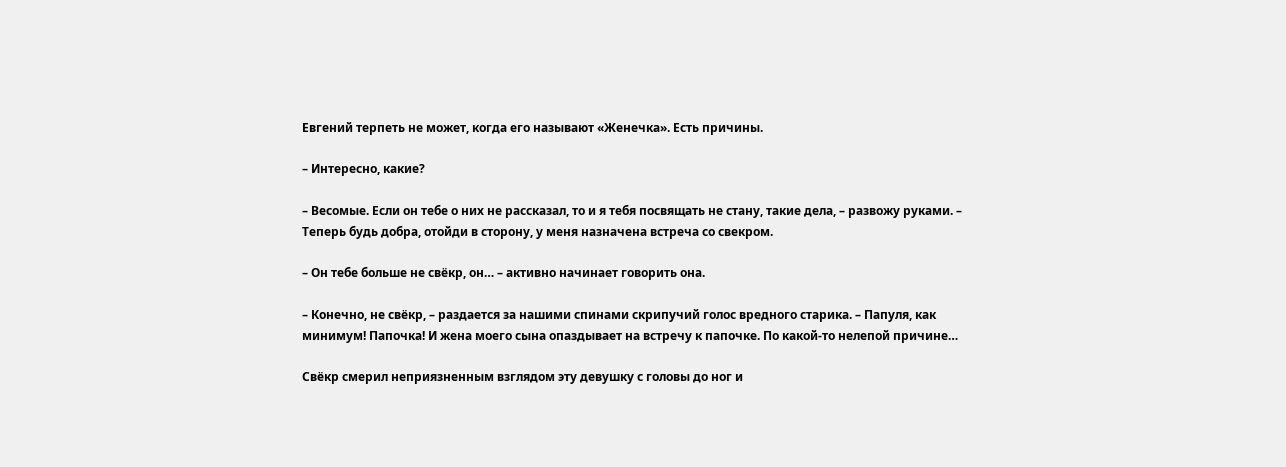Евгений терпеть не может, когда его называют «Женечка». Есть причины.

– Интересно, какие?

– Весомые. Если он тебе о них не рассказал, то и я тебя посвящать не стану, такие дела, – развожу руками. – Теперь будь добра, отойди в сторону, у меня назначена встреча со свекром.

– Он тебе больше не свёкр, он… – активно начинает говорить она.

– Конечно, не свёкр, – раздается за нашими спинами скрипучий голос вредного старика. – Папуля, как минимум! Папочка! И жена моего сына опаздывает на встречу к папочке. По какой-то нелепой причине…

Свёкр смерил неприязненным взглядом эту девушку с головы до ног и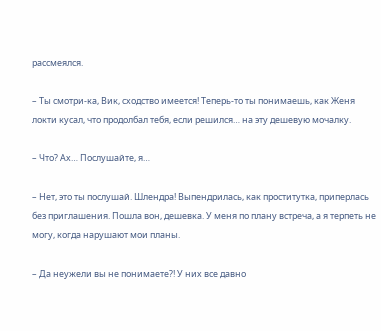рассмеялся.

– Ты смотри-ка, Вик, сходство имеется! Теперь-то ты понимаешь, как Женя локти кусал, что продолбал тебя, если решился… на эту дешевую мочалку.

– Что? Ах… Послушайте, я…

– Нет, это ты послушай. Шлендра! Выпендрилась, как проститутка, приперлась без приглашения. Пошла вон, дешевка. У меня по плану встреча, а я терпеть не могу, когда нарушают мои планы.

– Да неужели вы не понимаете?! У них все давно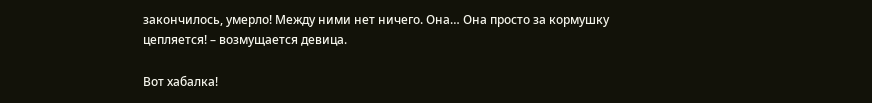закончилось, умерло! Между ними нет ничего. Она… Она просто за кормушку цепляется! – возмущается девица.

Вот хабалка!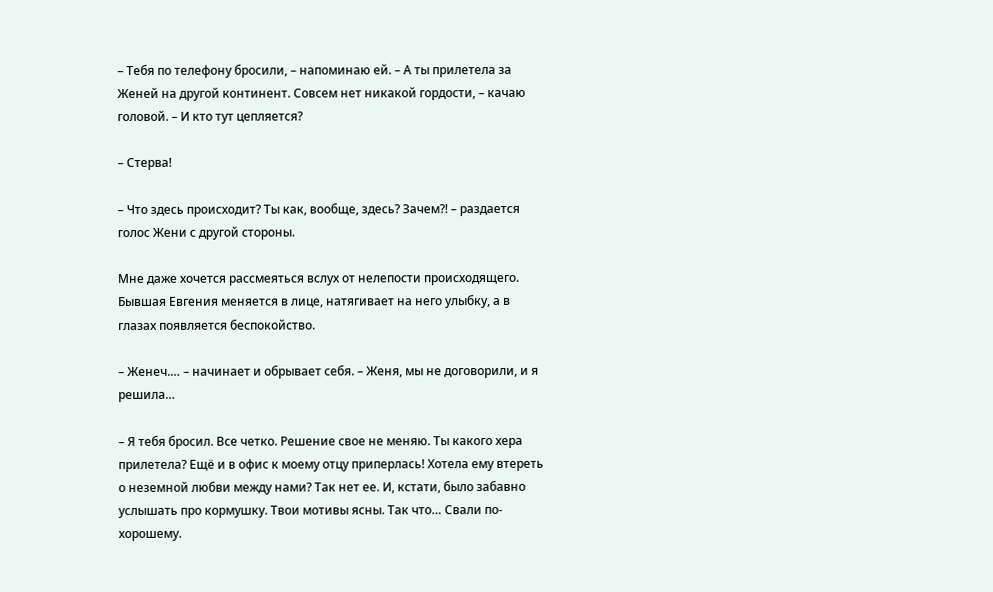– Тебя по телефону бросили, – напоминаю ей. – А ты прилетела за Женей на другой континент. Совсем нет никакой гордости, – качаю головой. – И кто тут цепляется?

– Стерва!

– Что здесь происходит? Ты как, вообще, здесь? Зачем?! – раздается голос Жени с другой стороны.

Мне даже хочется рассмеяться вслух от нелепости происходящего. Бывшая Евгения меняется в лице, натягивает на него улыбку, а в глазах появляется беспокойство.

– Женеч.… – начинает и обрывает себя. – Женя, мы не договорили, и я решила…

– Я тебя бросил. Все четко. Решение свое не меняю. Ты какого хера прилетела? Ещё и в офис к моему отцу приперлась! Хотела ему втереть о неземной любви между нами? Так нет ее. И, кстати, было забавно услышать про кормушку. Твои мотивы ясны. Так что… Свали по-хорошему.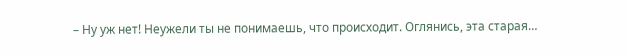– Ну уж нет! Неужели ты не понимаешь, что происходит. Оглянись, эта старая…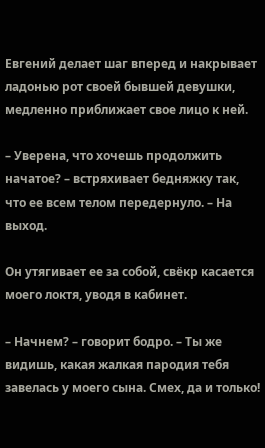Евгений делает шаг вперед и накрывает ладонью рот своей бывшей девушки, медленно приближает свое лицо к ней.

– Уверена, что хочешь продолжить начатое? – встряхивает бедняжку так, что ее всем телом передернуло. – На выход.

Он утягивает ее за собой, свёкр касается моего локтя, уводя в кабинет.

– Начнем? – говорит бодро. – Ты же видишь, какая жалкая пародия тебя завелась у моего сына. Смех, да и только!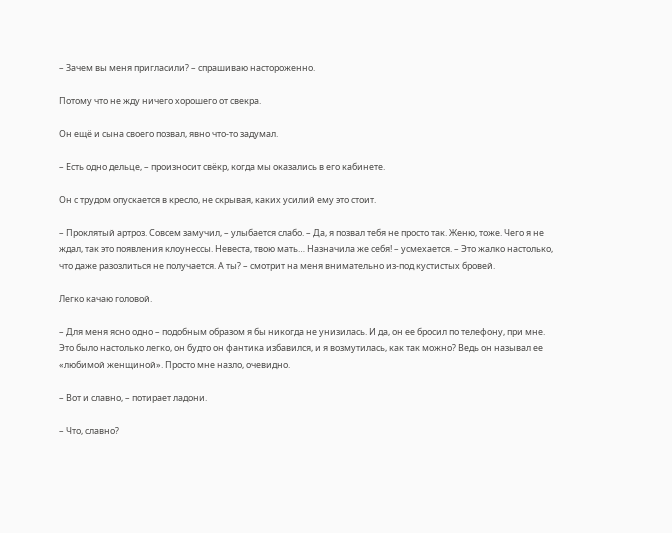– Зачем вы меня пригласили? – спрашиваю настороженно.

Потому что не жду ничего хорошего от свекра.

Он ещё и сына своего позвал, явно что-то задумал.

– Есть одно дельце, – произносит свёкр, когда мы оказались в его кабинете.

Он с трудом опускается в кресло, не скрывая, каких усилий ему это стоит.

– Проклятый артроз. Совсем замучил, – улыбается слабо. – Да, я позвал тебя не просто так. Женю, тоже. Чего я не ждал, так это появления клоунессы. Невеста, твою мать… Назначила же себя! – усмехается. – Это жалко настолько, что даже разозлиться не получается. А ты? – смотрит на меня внимательно из-под кустистых бровей.

Легко качаю головой.

– Для меня ясно одно – подобным образом я бы никогда не унизилась. И да, он ее бросил по телефону, при мне. Это было настолько легко, он будто он фантика избавился, и я возмутилась, как так можно? Ведь он называл ее «любимой женщиной». Просто мне назло, очевидно.

– Вот и славно, – потирает ладони.

– Что, славно?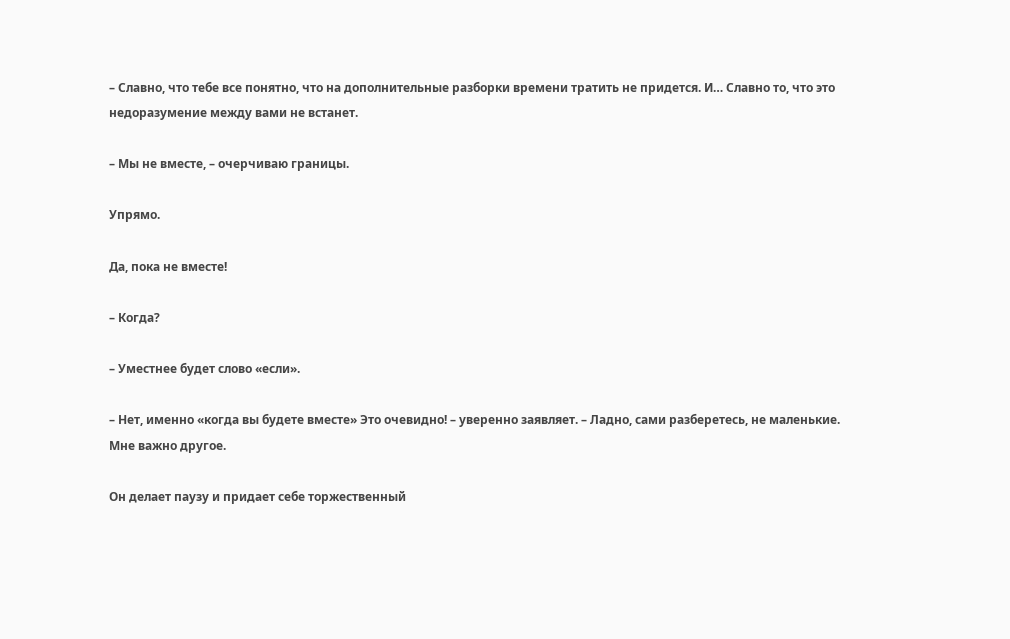– Славно, что тебе все понятно, что на дополнительные разборки времени тратить не придется. И… Славно то, что это недоразумение между вами не встанет.

– Мы не вместе, – очерчиваю границы.

Упрямо.

Да, пока не вместе!

– Когда?

– Уместнее будет слово «если».

– Нет, именно «когда вы будете вместе» Это очевидно! – уверенно заявляет. – Ладно, сами разберетесь, не маленькие. Мне важно другое.

Он делает паузу и придает себе торжественный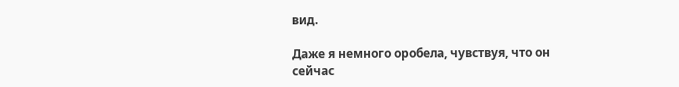вид.

Даже я немного оробела, чувствуя, что он сейчас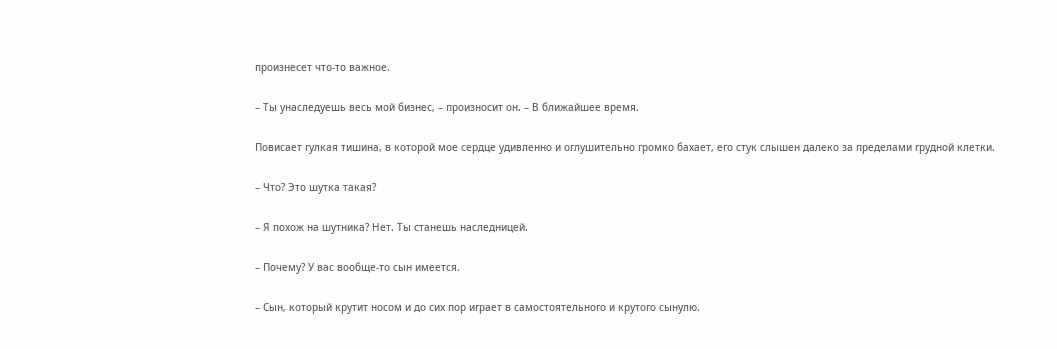произнесет что-то важное.

– Ты унаследуешь весь мой бизнес, – произносит он. – В ближайшее время.

Повисает гулкая тишина, в которой мое сердце удивленно и оглушительно громко бахает, его стук слышен далеко за пределами грудной клетки.

– Что? Это шутка такая?

– Я похож на шутника? Нет. Ты станешь наследницей.

– Почему? У вас вообще-то сын имеется.

– Сын, который крутит носом и до сих пор играет в самостоятельного и крутого сынулю.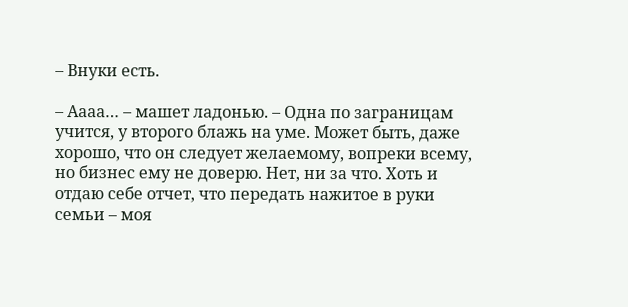– Внуки есть.

– Аааа… – машет ладонью. – Одна по заграницам учится, у второго блажь на уме. Может быть, даже хорошо, что он следует желаемому, вопреки всему, но бизнес ему не доверю. Нет, ни за что. Хоть и отдаю себе отчет, что передать нажитое в руки семьи – моя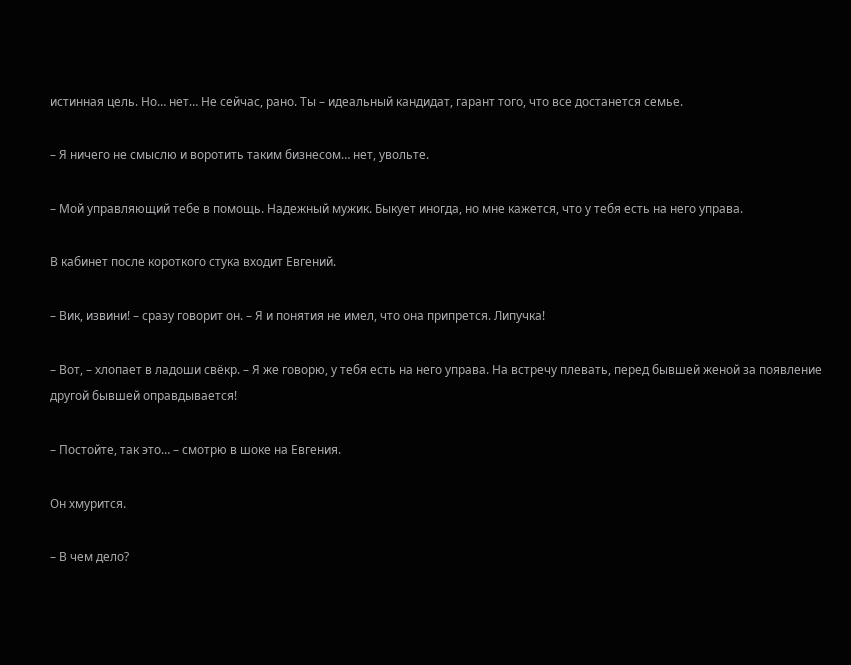истинная цель. Но… нет… Не сейчас, рано. Ты – идеальный кандидат, гарант того, что все достанется семье.

– Я ничего не смыслю и воротить таким бизнесом… нет, увольте.

– Мой управляющий тебе в помощь. Надежный мужик. Быкует иногда, но мне кажется, что у тебя есть на него управа.

В кабинет после короткого стука входит Евгений.

– Вик, извини! – сразу говорит он. – Я и понятия не имел, что она припрется. Липучка!

– Вот, – хлопает в ладоши свёкр. – Я же говорю, у тебя есть на него управа. На встречу плевать, перед бывшей женой за появление другой бывшей оправдывается!

– Постойте, так это… – смотрю в шоке на Евгения.

Он хмурится.

– В чем дело?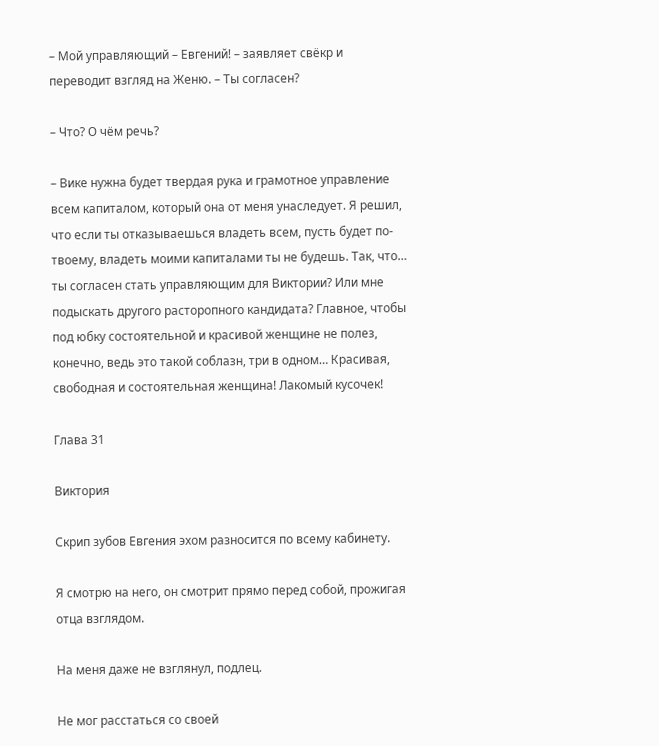– Мой управляющий – Евгений! – заявляет свёкр и переводит взгляд на Женю. – Ты согласен?

– Что? О чём речь?

– Вике нужна будет твердая рука и грамотное управление всем капиталом, который она от меня унаследует. Я решил, что если ты отказываешься владеть всем, пусть будет по-твоему, владеть моими капиталами ты не будешь. Так, что… ты согласен стать управляющим для Виктории? Или мне подыскать другого расторопного кандидата? Главное, чтобы под юбку состоятельной и красивой женщине не полез, конечно, ведь это такой соблазн, три в одном… Красивая, свободная и состоятельная женщина! Лакомый кусочек!

Глава 31

Виктория

Скрип зубов Евгения эхом разносится по всему кабинету.

Я смотрю на него, он смотрит прямо перед собой, прожигая отца взглядом.

На меня даже не взглянул, подлец.

Не мог расстаться со своей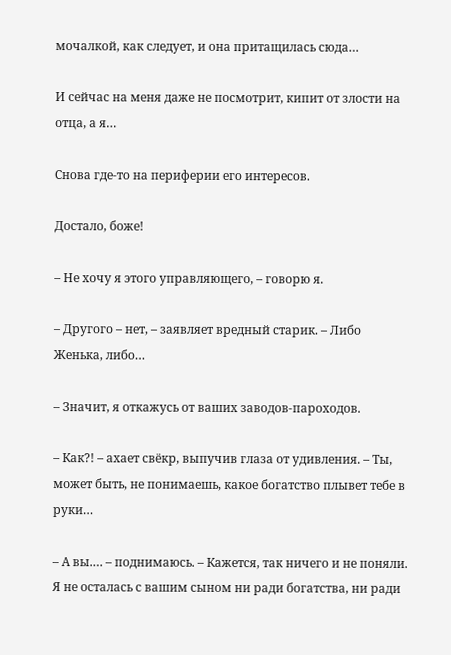мочалкой, как следует, и она притащилась сюда…

И сейчас на меня даже не посмотрит, кипит от злости на отца, а я…

Снова где-то на периферии его интересов.

Достало, боже!

– Не хочу я этого управляющего, – говорю я.

– Другого – нет, – заявляет вредный старик. – Либо Женька, либо…

– Значит, я откажусь от ваших заводов-пароходов.

– Как?! – ахает свёкр, выпучив глаза от удивления. – Ты, может быть, не понимаешь, какое богатство плывет тебе в руки…

– А вы.… – поднимаюсь. – Кажется, так ничего и не поняли. Я не осталась с вашим сыном ни ради богатства, ни ради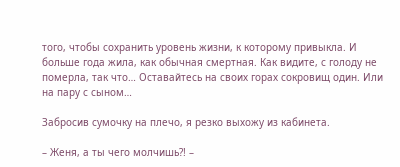того, чтобы сохранить уровень жизни, к которому привыкла. И больше года жила, как обычная смертная. Как видите, с голоду не померла, так что… Оставайтесь на своих горах сокровищ один. Или на пару с сыном…

Забросив сумочку на плечо, я резко выхожу из кабинета.

– Женя, а ты чего молчишь?! –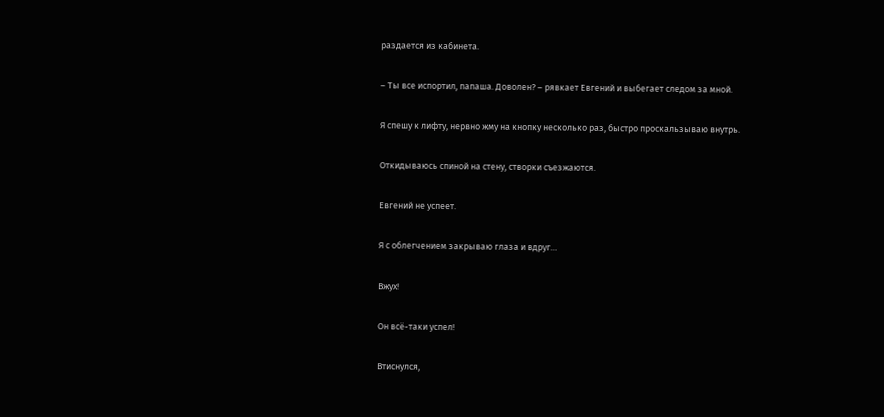раздается из кабинета.

– Ты все испортил, папаша. Доволен? – рявкает Евгений и выбегает следом за мной.

Я спешу к лифту, нервно жму на кнопку несколько раз, быстро проскальзываю внутрь.

Откидываюсь спиной на стену, створки съезжаются.

Евгений не успеет.

Я с облегчением закрываю глаза и вдруг…

Вжух!

Он всё-таки успел!

Втиснулся,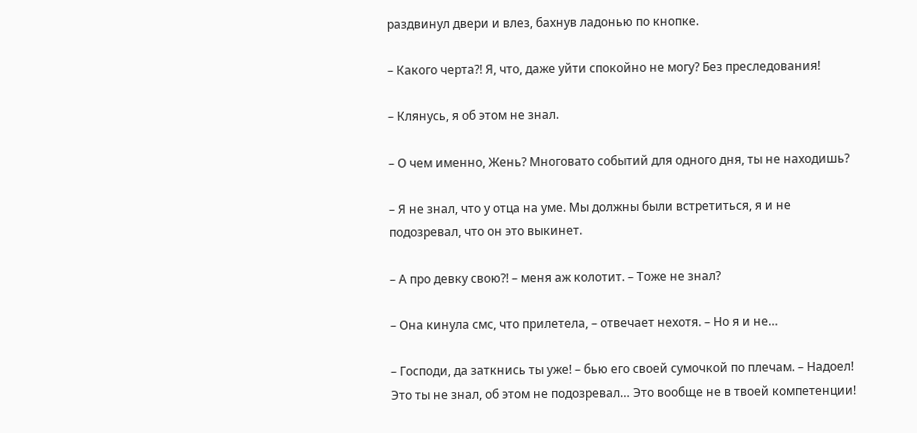раздвинул двери и влез, бахнув ладонью по кнопке.

– Какого черта?! Я, что, даже уйти спокойно не могу? Без преследования!

– Клянусь, я об этом не знал.

– О чем именно, Жень? Многовато событий для одного дня, ты не находишь?

– Я не знал, что у отца на уме. Мы должны были встретиться, я и не подозревал, что он это выкинет.

– А про девку свою?! – меня аж колотит. – Тоже не знал?

– Она кинула смс, что прилетела, – отвечает нехотя. – Но я и не…

– Господи, да заткнись ты уже! – бью его своей сумочкой по плечам. – Надоел! Это ты не знал, об этом не подозревал… Это вообще не в твоей компетенции!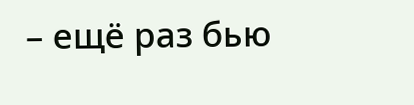– ещё раз бью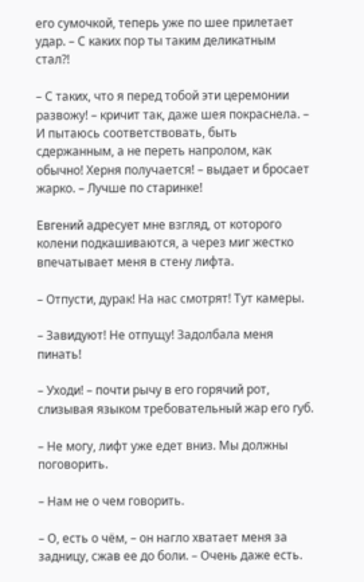его сумочкой, теперь уже по шее прилетает удар. – С каких пор ты таким деликатным стал?!

– С таких, что я перед тобой эти церемонии развожу! – кричит так, даже шея покраснела. – И пытаюсь соответствовать, быть сдержанным, а не переть напролом, как обычно! Херня получается! – выдает и бросает жарко. – Лучше по старинке!

Евгений адресует мне взгляд, от которого колени подкашиваются, а через миг жестко впечатывает меня в стену лифта.

– Отпусти, дурак! На нас смотрят! Тут камеры.

– Завидуют! Не отпущу! Задолбала меня пинать!

– Уходи! – почти рычу в его горячий рот, слизывая языком требовательный жар его губ.

– Не могу, лифт уже едет вниз. Мы должны поговорить.

– Нам не о чем говорить.

– О, есть о чём, – он нагло хватает меня за задницу, сжав ее до боли. – Очень даже есть.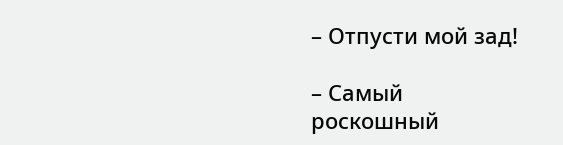– Отпусти мой зад!

– Самый роскошный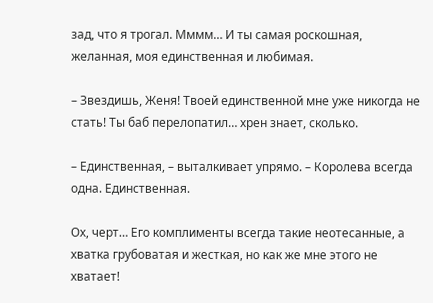зад, что я трогал. Мммм… И ты самая роскошная, желанная, моя единственная и любимая.

– Звездишь, Женя! Твоей единственной мне уже никогда не стать! Ты баб перелопатил… хрен знает, сколько.

– Единственная, – выталкивает упрямо. – Королева всегда одна. Единственная.

Ох, черт… Его комплименты всегда такие неотесанные, а хватка грубоватая и жесткая, но как же мне этого не хватает!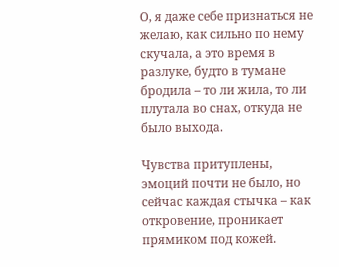О, я даже себе признаться не желаю, как сильно по нему скучала, а это время в разлуке, будто в тумане бродила – то ли жила, то ли плутала во снах, откуда не было выхода.

Чувства притуплены, эмоций почти не было, но сейчас каждая стычка – как откровение, проникает прямиком под кожей.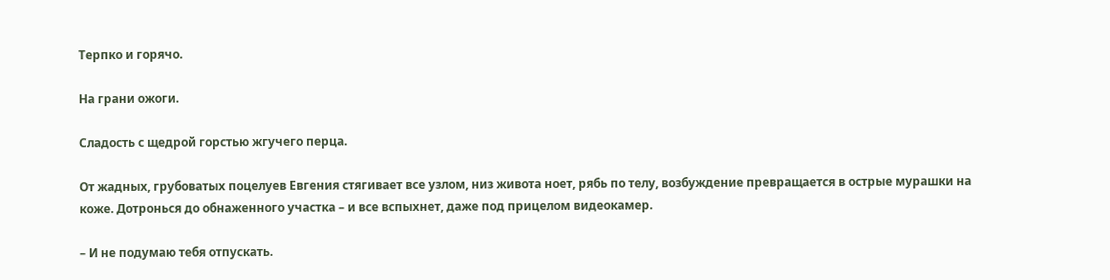Терпко и горячо.

На грани ожоги.

Сладость с щедрой горстью жгучего перца.

От жадных, грубоватых поцелуев Евгения стягивает все узлом, низ живота ноет, рябь по телу, возбуждение превращается в острые мурашки на коже. Дотронься до обнаженного участка – и все вспыхнет, даже под прицелом видеокамер.

– И не подумаю тебя отпускать.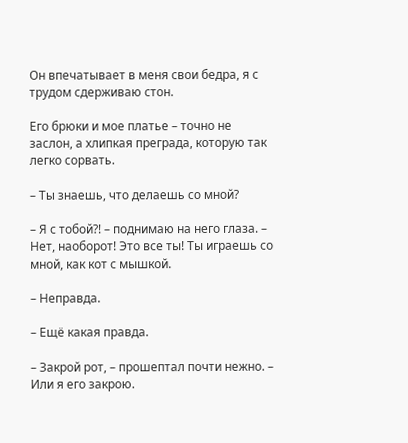Он впечатывает в меня свои бедра, я с трудом сдерживаю стон.

Его брюки и мое платье – точно не заслон, а хлипкая преграда, которую так легко сорвать.

– Ты знаешь, что делаешь со мной?

– Я с тобой?! – поднимаю на него глаза. – Нет, наоборот! Это все ты! Ты играешь со мной, как кот с мышкой.

– Неправда.

– Ещё какая правда.

– Закрой рот, – прошептал почти нежно. – Или я его закрою.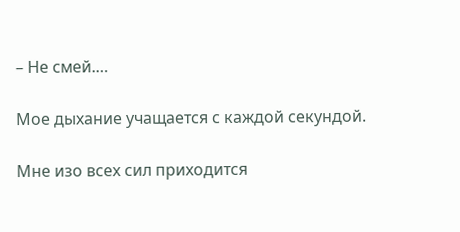– Не смей.…

Мое дыхание учащается с каждой секундой.

Мне изо всех сил приходится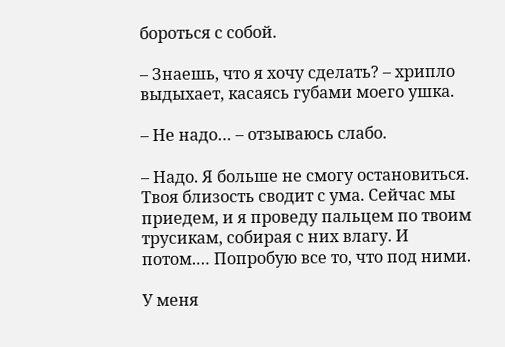бороться с собой.

– Знаешь, что я хочу сделать? – хрипло выдыхает, касаясь губами моего ушка.

– Не надо… – отзываюсь слабо.

– Надо. Я больше не смогу остановиться. Твоя близость сводит с ума. Сейчас мы приедем, и я проведу пальцем по твоим трусикам, собирая с них влагу. И потом.… Попробую все то, что под ними.

У меня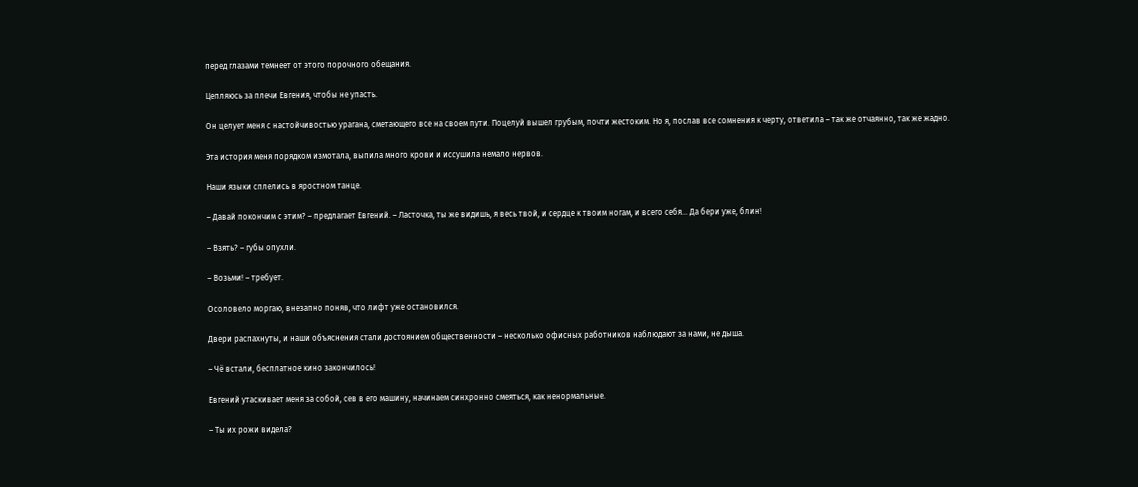перед глазами темнеет от этого порочного обещания.

Цепляюсь за плечи Евгения, чтобы не упасть.

Он целует меня с настойчивостью урагана, сметающего все на своем пути. Поцелуй вышел грубым, почти жестоким. Но я, послав все сомнения к черту, ответила – так же отчаянно, так же жадно.

Эта история меня порядком измотала, выпила много крови и иссушила немало нервов.

Наши языки сплелись в яростном танце.

– Давай покончим с этим? – предлагает Евгений. – Ласточка, ты же видишь, я весь твой, и сердце к твоим ногам, и всего себя… Да бери уже, блин!

– Взять? – губы опухли.

– Возьми! – требует.

Осоловело моргаю, внезапно поняв, что лифт уже остановился.

Двери распахнуты, и наши объяснения стали достоянием общественности – несколько офисных работников наблюдают за нами, не дыша.

– Чё встали, бесплатное кино закончилось!

Евгений утаскивает меня за собой, сев в его машину, начинаем синхронно смеяться, как ненормальные.

– Ты их рожи видела?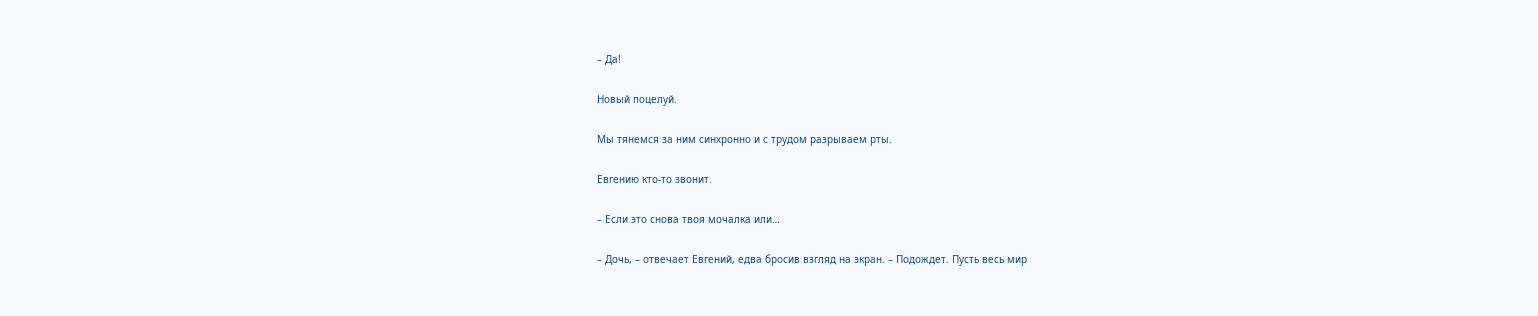– Да!

Новый поцелуй.

Мы тянемся за ним синхронно и с трудом разрываем рты.

Евгению кто-то звонит.

– Если это снова твоя мочалка или…

– Дочь, – отвечает Евгений, едва бросив взгляд на экран. – Подождет. Пусть весь мир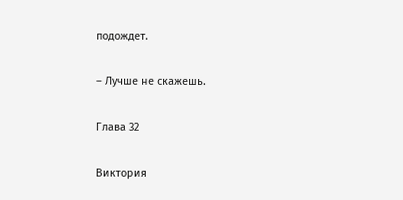подождет.

– Лучше не скажешь.

Глава 32

Виктория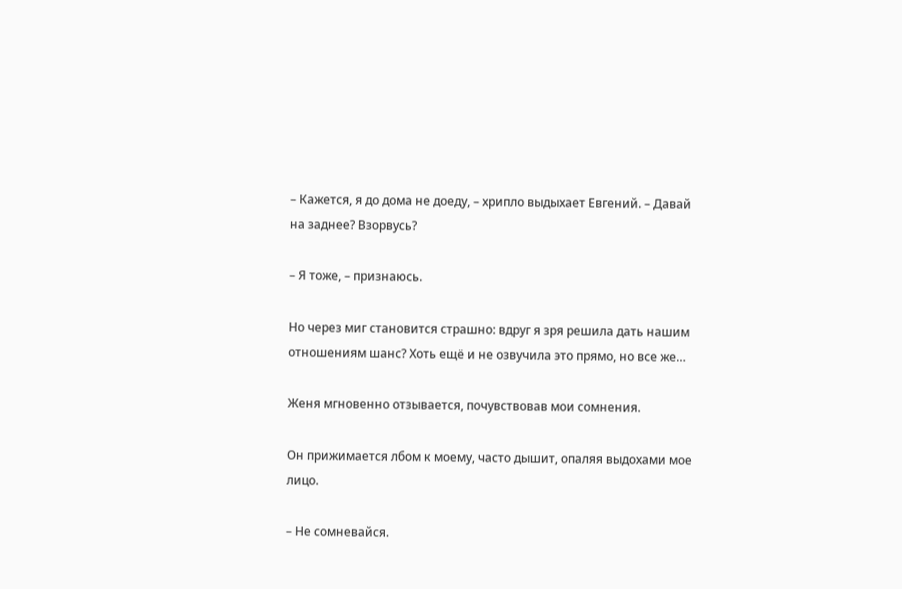– Кажется, я до дома не доеду, – хрипло выдыхает Евгений. – Давай на заднее? Взорвусь?

– Я тоже, – признаюсь.

Но через миг становится страшно: вдруг я зря решила дать нашим отношениям шанс? Хоть ещё и не озвучила это прямо, но все же…

Женя мгновенно отзывается, почувствовав мои сомнения.

Он прижимается лбом к моему, часто дышит, опаляя выдохами мое лицо.

– Не сомневайся.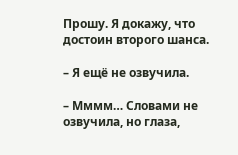Прошу. Я докажу, что достоин второго шанса.

– Я ещё не озвучила.

– Мммм… Словами не озвучила, но глаза,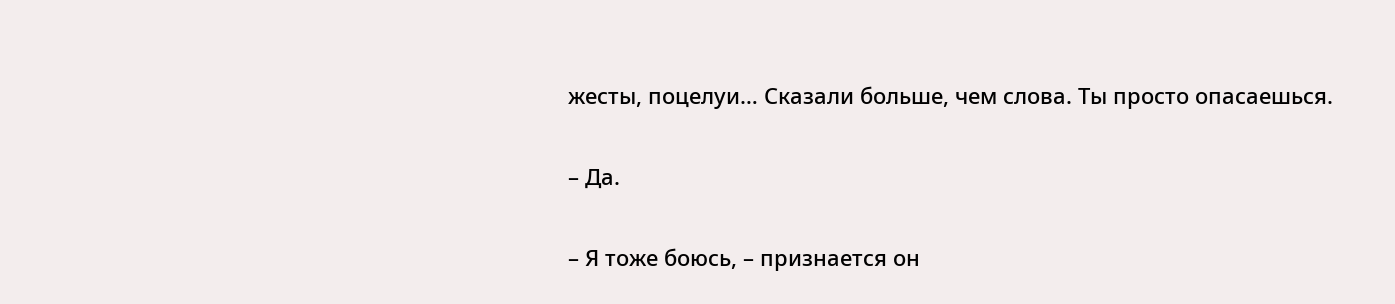жесты, поцелуи… Сказали больше, чем слова. Ты просто опасаешься.

– Да.

– Я тоже боюсь, – признается он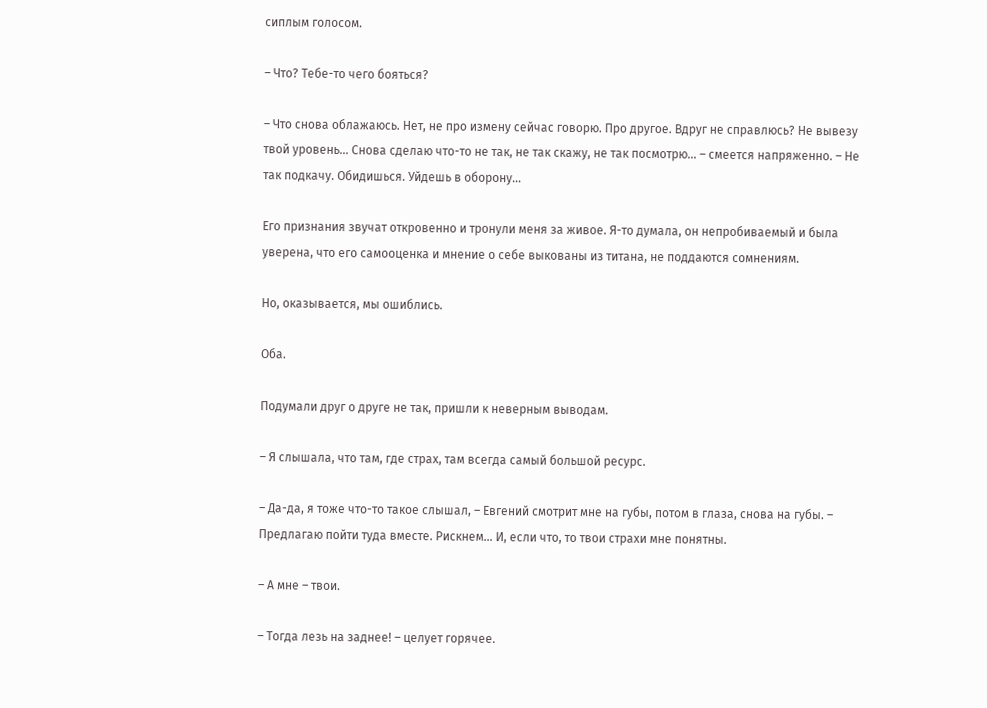сиплым голосом.

– Что? Тебе-то чего бояться?

– Что снова облажаюсь. Нет, не про измену сейчас говорю. Про другое. Вдруг не справлюсь? Не вывезу твой уровень… Снова сделаю что-то не так, не так скажу, не так посмотрю… – смеется напряженно. – Не так подкачу. Обидишься. Уйдешь в оборону…

Его признания звучат откровенно и тронули меня за живое. Я-то думала, он непробиваемый и была уверена, что его самооценка и мнение о себе выкованы из титана, не поддаются сомнениям.

Но, оказывается, мы ошиблись.

Оба.

Подумали друг о друге не так, пришли к неверным выводам.

– Я слышала, что там, где страх, там всегда самый большой ресурс.

– Да-да, я тоже что-то такое слышал, – Евгений смотрит мне на губы, потом в глаза, снова на губы. – Предлагаю пойти туда вместе. Рискнем… И, если что, то твои страхи мне понятны.

– А мне – твои.

– Тогда лезь на заднее! – целует горячее.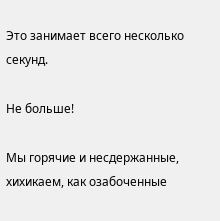Это занимает всего несколько секунд.

Не больше!

Мы горячие и несдержанные, хихикаем, как озабоченные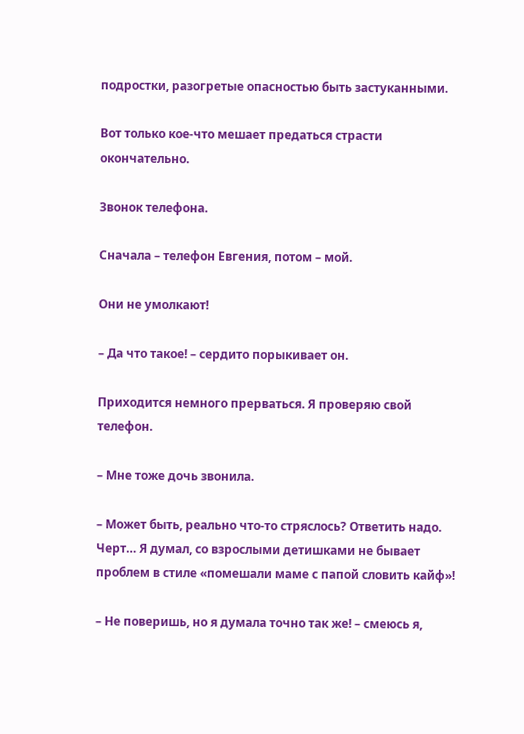подростки, разогретые опасностью быть застуканными.

Вот только кое-что мешает предаться страсти окончательно.

Звонок телефона.

Сначала – телефон Евгения, потом – мой.

Они не умолкают!

– Да что такое! – сердито порыкивает он.

Приходится немного прерваться. Я проверяю свой телефон.

– Мне тоже дочь звонила.

– Может быть, реально что-то стряслось? Ответить надо. Черт… Я думал, со взрослыми детишками не бывает проблем в стиле «помешали маме с папой словить кайф»!

– Не поверишь, но я думала точно так же! – смеюсь я,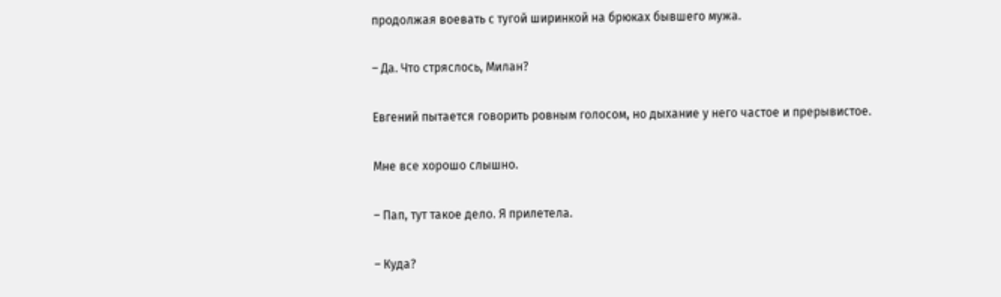продолжая воевать с тугой ширинкой на брюках бывшего мужа.

– Да. Что стряслось, Милан?

Евгений пытается говорить ровным голосом, но дыхание у него частое и прерывистое.

Мне все хорошо слышно.

– Пап, тут такое дело. Я прилетела.

– Куда?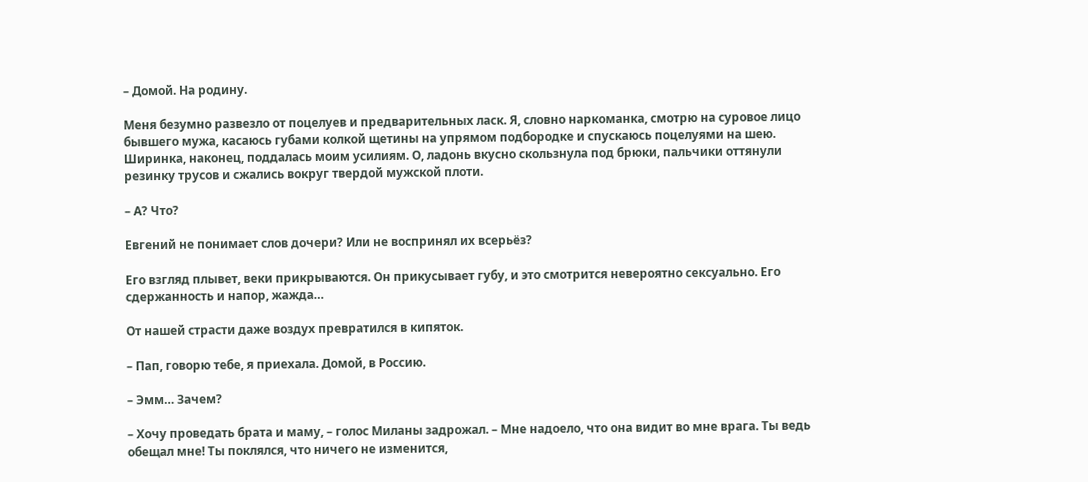– Домой. На родину.

Меня безумно развезло от поцелуев и предварительных ласк. Я, словно наркоманка, смотрю на суровое лицо бывшего мужа, касаюсь губами колкой щетины на упрямом подбородке и спускаюсь поцелуями на шею. Ширинка, наконец, поддалась моим усилиям. О, ладонь вкусно скользнула под брюки, пальчики оттянули резинку трусов и сжались вокруг твердой мужской плоти.

– А? Что?

Евгений не понимает слов дочери? Или не воспринял их всерьёз?

Его взгляд плывет, веки прикрываются. Он прикусывает губу, и это смотрится невероятно сексуально. Его сдержанность и напор, жажда…

От нашей страсти даже воздух превратился в кипяток.

– Пап, говорю тебе, я приехала. Домой, в Россию.

– Эмм… Зачем?

– Хочу проведать брата и маму, – голос Миланы задрожал. – Мне надоело, что она видит во мне врага. Ты ведь обещал мне! Ты поклялся, что ничего не изменится,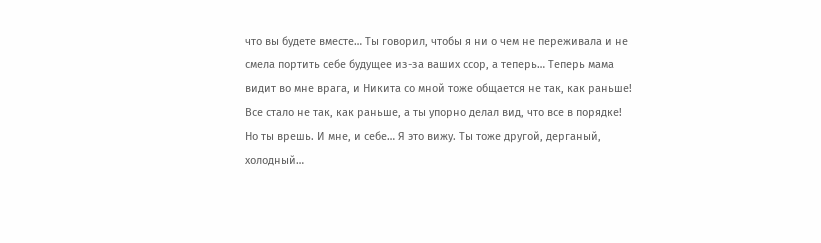что вы будете вместе… Ты говорил, чтобы я ни о чем не переживала и не смела портить себе будущее из-за ваших ссор, а теперь… Теперь мама видит во мне врага, и Никита со мной тоже общается не так, как раньше! Все стало не так, как раньше, а ты упорно делал вид, что все в порядке! Но ты врешь. И мне, и себе… Я это вижу. Ты тоже другой, дерганый, холодный…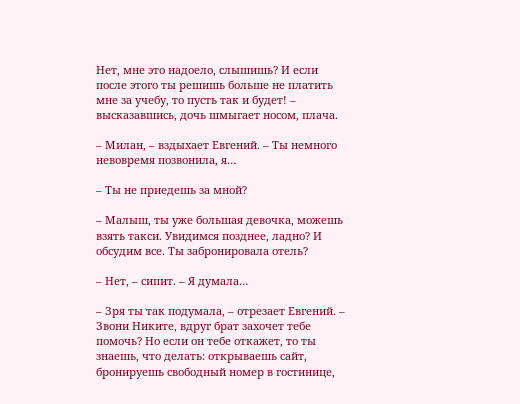Нет, мне это надоело, слышишь? И если после этого ты решишь больше не платить мне за учебу, то пусть так и будет! – высказавшись, дочь шмыгает носом, плача.

– Милан, – вздыхает Евгений. – Ты немного невовремя позвонила, я…

– Ты не приедешь за мной?

– Малыш, ты уже большая девочка, можешь взять такси. Увидимся позднее, ладно? И обсудим все. Ты забронировала отель?

– Нет, – сипит. – Я думала…

– Зря ты так подумала, – отрезает Евгений. – Звони Никите, вдруг брат захочет тебе помочь? Но если он тебе откажет, то ты знаешь, что делать: открываешь сайт, бронируешь свободный номер в гостинице,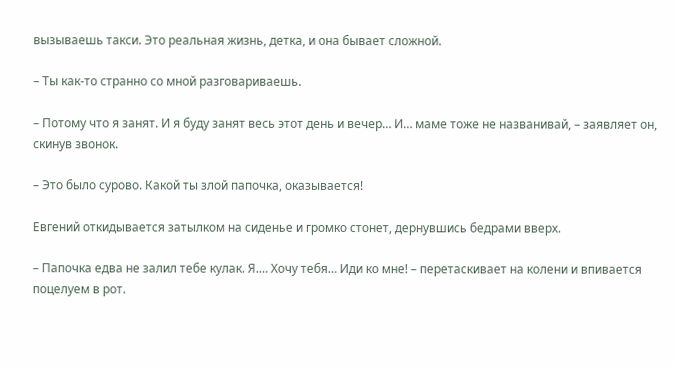вызываешь такси. Это реальная жизнь, детка, и она бывает сложной.

– Ты как-то странно со мной разговариваешь.

– Потому что я занят. И я буду занят весь этот день и вечер… И… маме тоже не названивай, – заявляет он, скинув звонок.

– Это было сурово. Какой ты злой папочка, оказывается!

Евгений откидывается затылком на сиденье и громко стонет, дернувшись бедрами вверх.

– Папочка едва не залил тебе кулак. Я.… Хочу тебя… Иди ко мне! – перетаскивает на колени и впивается поцелуем в рот.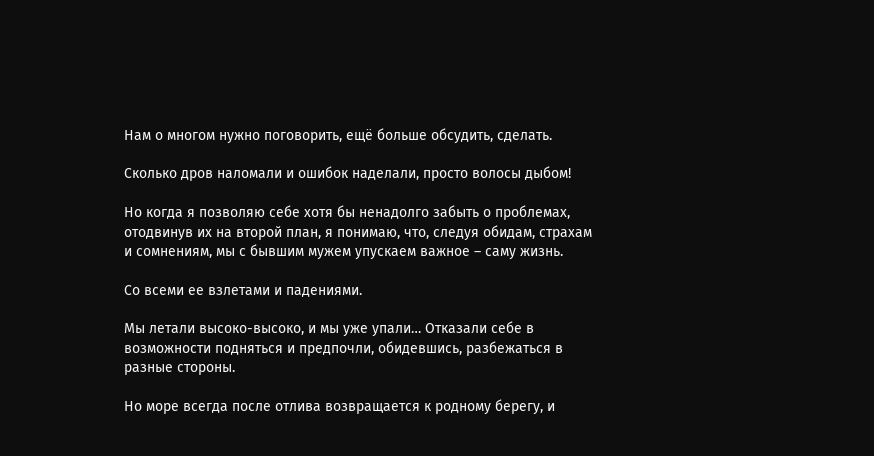Нам о многом нужно поговорить, ещё больше обсудить, сделать.

Сколько дров наломали и ошибок наделали, просто волосы дыбом!

Но когда я позволяю себе хотя бы ненадолго забыть о проблемах, отодвинув их на второй план, я понимаю, что, следуя обидам, страхам и сомнениям, мы с бывшим мужем упускаем важное – саму жизнь.

Со всеми ее взлетами и падениями.

Мы летали высоко-высоко, и мы уже упали… Отказали себе в возможности подняться и предпочли, обидевшись, разбежаться в разные стороны.

Но море всегда после отлива возвращается к родному берегу, и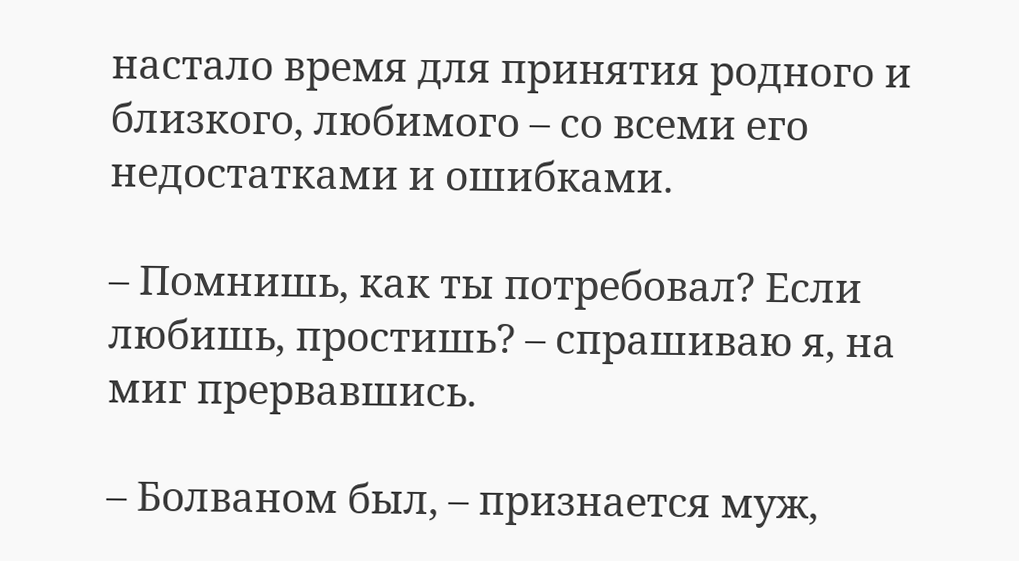настало время для принятия родного и близкого, любимого – со всеми его недостатками и ошибками.

– Помнишь, как ты потребовал? Если любишь, простишь? – спрашиваю я, на миг прервавшись.

– Болваном был, – признается муж,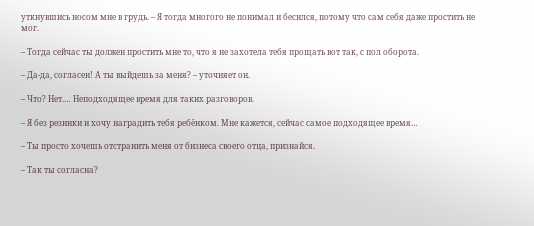уткнувшись носом мне в грудь. – Я тогда многого не понимал и бесился, потому что сам себя даже простить не мог.

– Тогда сейчас ты должен простить мне то, что я не захотела тебя прощать вот так, с пол оборота.

– Да-да, согласен! А ты выйдешь за меня? – уточняет он.

– Что? Нет.… Неподходящее время для таких разговоров.

– Я без резинки и хочу наградить тебя ребёнком. Мне кажется, сейчас самое подходящее время…

– Ты просто хочешь отстранить меня от бизнеса своего отца, признайся.

– Так ты согласна?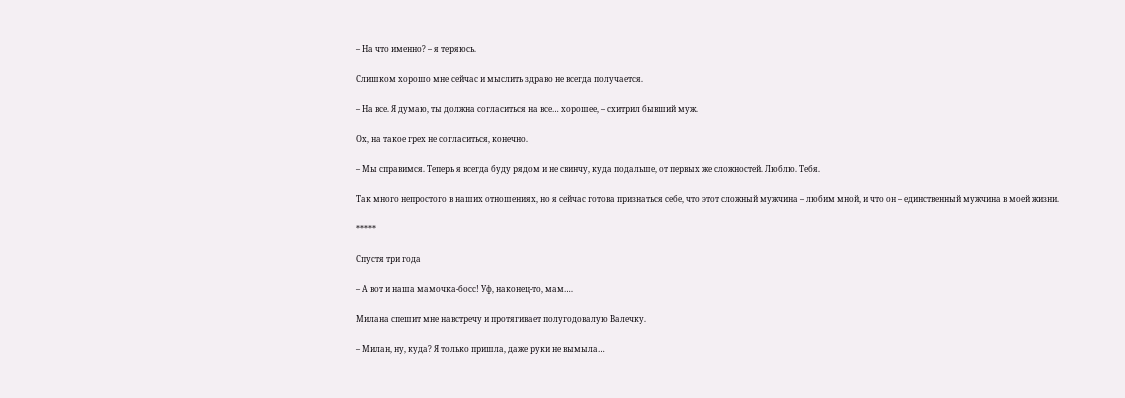– На что именно? – я теряюсь.

Слишком хорошо мне сейчас и мыслить здраво не всегда получается.

– На все. Я думаю, ты должна согласиться на все… хорошее, – схитрил бывший муж.

Ох, на такое грех не согласиться, конечно.

– Мы справимся. Теперь я всегда буду рядом и не свинчу, куда подальше, от первых же сложностей. Люблю. Тебя.

Так много непростого в наших отношениях, но я сейчас готова признаться себе, что этот сложный мужчина – любим мной, и что он – единственный мужчина в моей жизни.

*****

Спустя три года

– А вот и наша мамочка-босс! Уф, наконец-то, мам….

Милана спешит мне навстречу и протягивает полугодовалую Валечку.

– Милан, ну, куда? Я только пришла, даже руки не вымыла…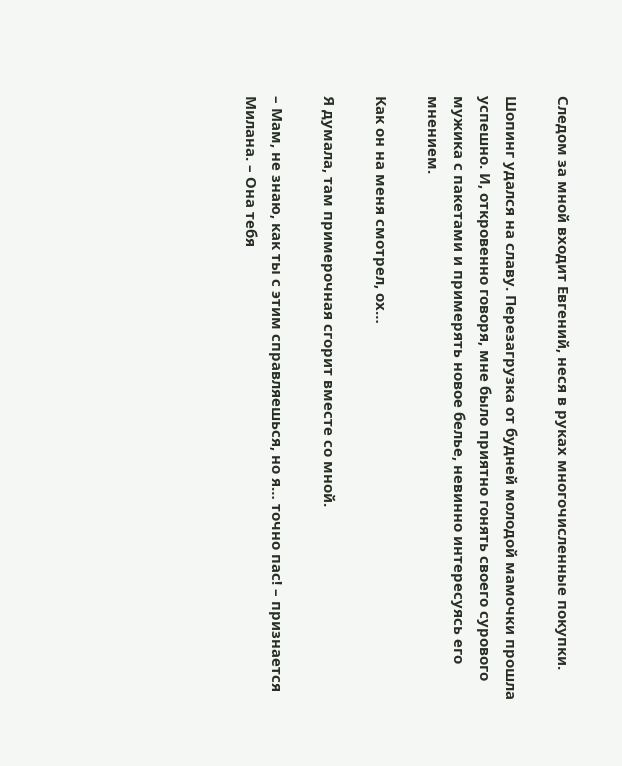Следом за мной входит Евгений, неся в руках многочисленные покупки.

Шопинг удался на славу. Перезагрузка от будней молодой мамочки прошла успешно. И, откровенно говоря, мне было приятно гонять своего сурового мужика с пакетами и примерять новое белье, невинно интересуясь его мнением.

Как он на меня смотрел, ох…

Я думала, там примерочная сгорит вместе со мной.

– Мам, не знаю, как ты с этим справляешься, но я… точно пас! – признается Милана. – Она тебя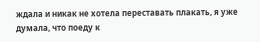ждала и никак не хотела переставать плакать, я уже думала, что поеду к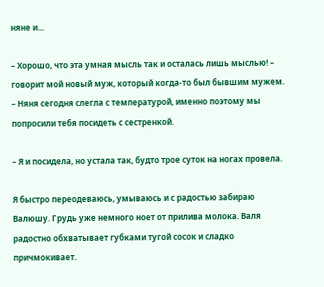няне и…

– Хорошо, что эта умная мысль так и осталась лишь мыслью! – говорит мой новый муж, который когда-то был бывшим мужем. – Няня сегодня слегла с температурой, именно поэтому мы попросили тебя посидеть с сестренкой.

– Я и посидела, но устала так, будто трое суток на ногах провела.

Я быстро переодеваюсь, умываюсь и с радостью забираю Валюшу. Грудь уже немного ноет от прилива молока. Валя радостно обхватывает губками тугой сосок и сладко причмокивает.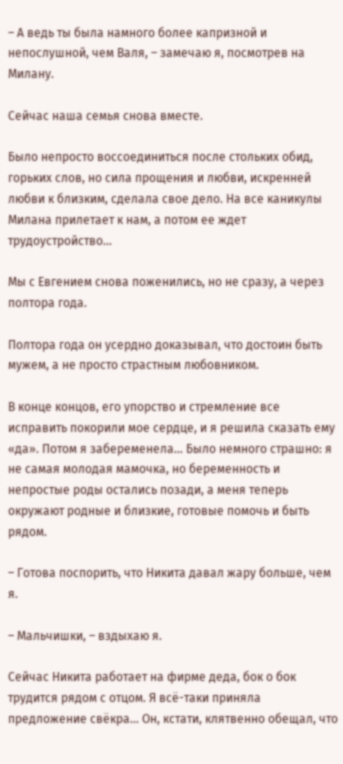– А ведь ты была намного более капризной и непослушной, чем Валя, – замечаю я, посмотрев на Милану.

Сейчас наша семья снова вместе.

Было непросто воссоединиться после стольких обид, горьких слов, но сила прощения и любви, искренней любви к близким, сделала свое дело. На все каникулы Милана прилетает к нам, а потом ее ждет трудоустройство…

Мы с Евгением снова поженились, но не сразу, а через полтора года.

Полтора года он усердно доказывал, что достоин быть мужем, а не просто страстным любовником.

В конце концов, его упорство и стремление все исправить покорили мое сердце, и я решила сказать ему «да». Потом я забеременела… Было немного страшно: я не самая молодая мамочка, но беременность и непростые роды остались позади, а меня теперь окружают родные и близкие, готовые помочь и быть рядом.

– Готова поспорить, что Никита давал жару больше, чем я.

– Мальчишки, – вздыхаю я.

Сейчас Никита работает на фирме деда, бок о бок трудится рядом с отцом. Я всё-таки приняла предложение свёкра… Он, кстати, клятвенно обещал, что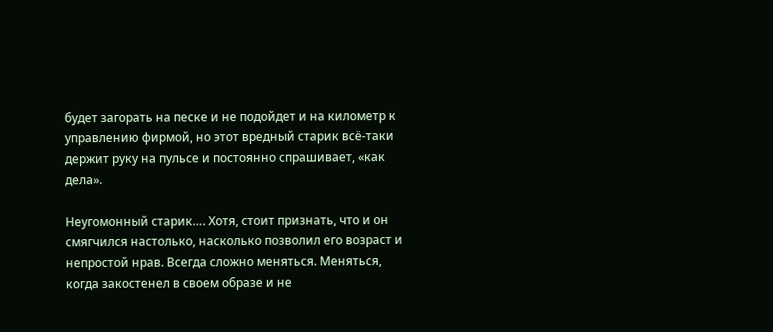будет загорать на песке и не подойдет и на километр к управлению фирмой, но этот вредный старик всё-таки держит руку на пульсе и постоянно спрашивает, «как дела».

Неугомонный старик…. Хотя, стоит признать, что и он смягчился настолько, насколько позволил его возраст и непростой нрав. Всегда сложно меняться. Меняться, когда закостенел в своем образе и не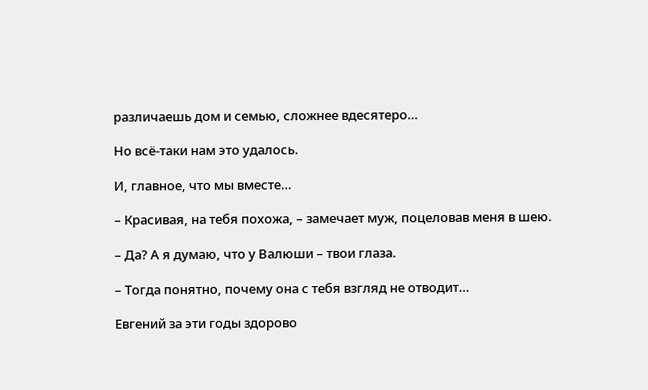различаешь дом и семью, сложнее вдесятеро…

Но всё-таки нам это удалось.

И, главное, что мы вместе…

– Красивая, на тебя похожа, – замечает муж, поцеловав меня в шею.

– Да? А я думаю, что у Валюши – твои глаза.

– Тогда понятно, почему она с тебя взгляд не отводит…

Евгений за эти годы здорово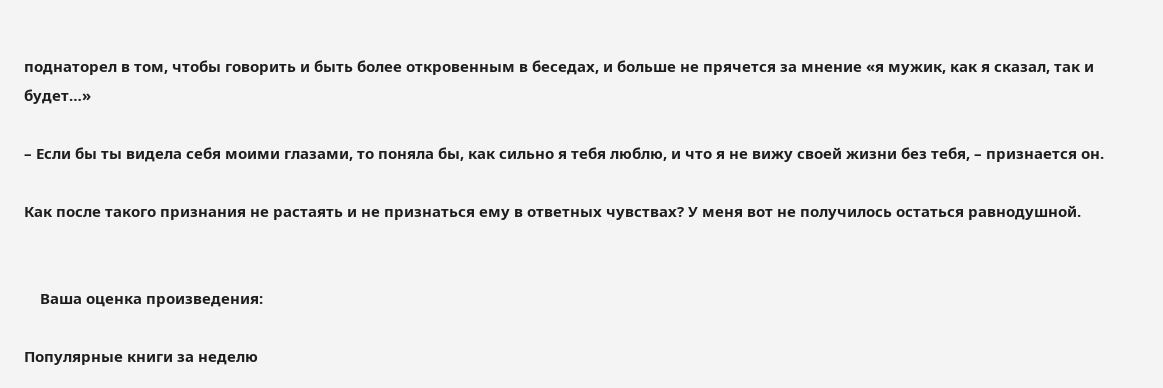поднаторел в том, чтобы говорить и быть более откровенным в беседах, и больше не прячется за мнение «я мужик, как я сказал, так и будет…»

– Если бы ты видела себя моими глазами, то поняла бы, как сильно я тебя люблю, и что я не вижу своей жизни без тебя, – признается он.

Как после такого признания не растаять и не признаться ему в ответных чувствах? У меня вот не получилось остаться равнодушной.


    Ваша оценка произведения:

Популярные книги за неделю